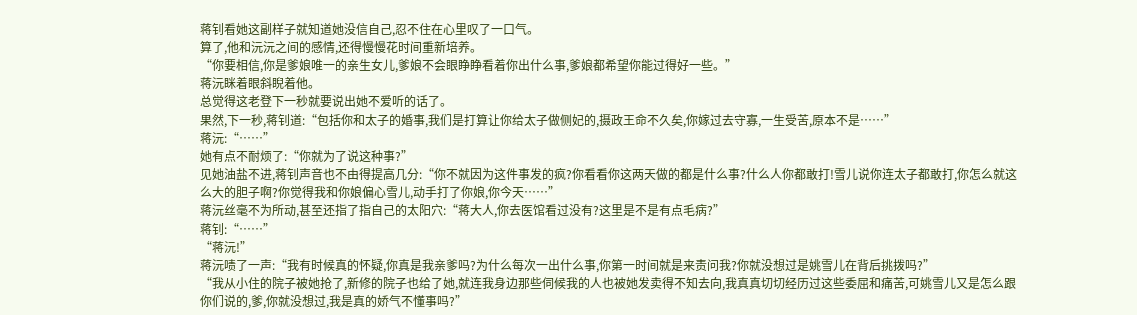蒋钊看她这副样子就知道她没信自己,忍不住在心里叹了一口气。
算了,他和沅沅之间的感情,还得慢慢花时间重新培养。
“你要相信,你是爹娘唯一的亲生女儿,爹娘不会眼睁睁看着你出什么事,爹娘都希望你能过得好一些。”
蒋沅眯着眼斜睨着他。
总觉得这老登下一秒就要说出她不爱听的话了。
果然,下一秒,蒋钊道:“包括你和太子的婚事,我们是打算让你给太子做侧妃的,摄政王命不久矣,你嫁过去守寡,一生受苦,原本不是……”
蒋沅:“……”
她有点不耐烦了:“你就为了说这种事?”
见她油盐不进,蒋钊声音也不由得提高几分:“你不就因为这件事发的疯?你看看你这两天做的都是什么事?什么人你都敢打!雪儿说你连太子都敢打,你怎么就这么大的胆子啊?你觉得我和你娘偏心雪儿,动手打了你娘,你今天……”
蒋沅丝毫不为所动,甚至还指了指自己的太阳穴:“蒋大人,你去医馆看过没有?这里是不是有点毛病?”
蒋钊:“……”
“蒋沅!”
蒋沅啧了一声:“我有时候真的怀疑,你真是我亲爹吗?为什么每次一出什么事,你第一时间就是来责问我?你就没想过是姚雪儿在背后挑拨吗?”
“我从小住的院子被她抢了,新修的院子也给了她,就连我身边那些伺候我的人也被她发卖得不知去向,我真真切切经历过这些委屈和痛苦,可姚雪儿又是怎么跟你们说的,爹,你就没想过,我是真的娇气不懂事吗?”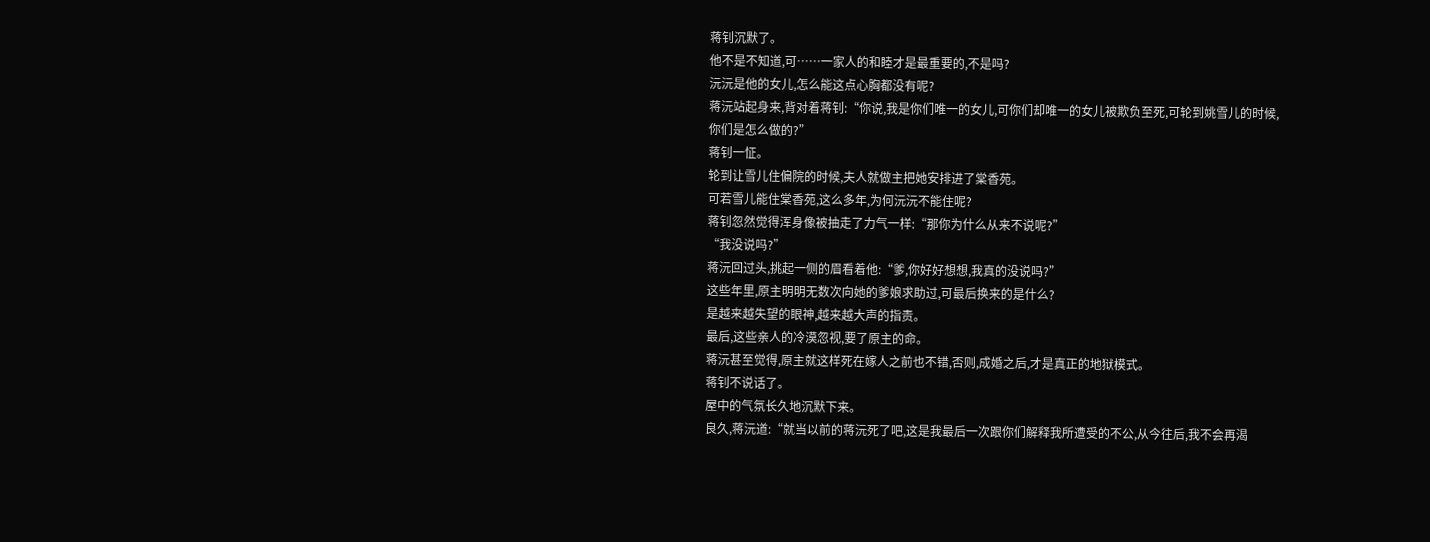蒋钊沉默了。
他不是不知道,可……一家人的和睦才是最重要的,不是吗?
沅沅是他的女儿,怎么能这点心胸都没有呢?
蒋沅站起身来,背对着蒋钊:“你说,我是你们唯一的女儿,可你们却唯一的女儿被欺负至死,可轮到姚雪儿的时候,你们是怎么做的?”
蒋钊一怔。
轮到让雪儿住偏院的时候,夫人就做主把她安排进了棠香苑。
可若雪儿能住棠香苑,这么多年,为何沅沅不能住呢?
蒋钊忽然觉得浑身像被抽走了力气一样:“那你为什么从来不说呢?”
“我没说吗?”
蒋沅回过头,挑起一侧的眉看着他:“爹,你好好想想,我真的没说吗?”
这些年里,原主明明无数次向她的爹娘求助过,可最后换来的是什么?
是越来越失望的眼神,越来越大声的指责。
最后,这些亲人的冷漠忽视,要了原主的命。
蒋沅甚至觉得,原主就这样死在嫁人之前也不错,否则,成婚之后,才是真正的地狱模式。
蒋钊不说话了。
屋中的气氛长久地沉默下来。
良久,蒋沅道:“就当以前的蒋沅死了吧,这是我最后一次跟你们解释我所遭受的不公,从今往后,我不会再渴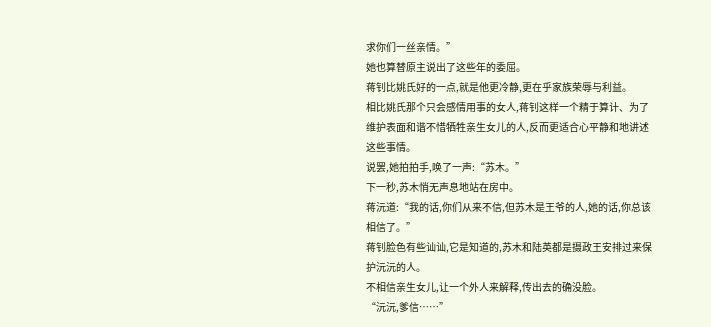求你们一丝亲情。”
她也算替原主说出了这些年的委屈。
蒋钊比姚氏好的一点,就是他更冷静,更在乎家族荣辱与利益。
相比姚氏那个只会感情用事的女人,蒋钊这样一个精于算计、为了维护表面和谐不惜牺牲亲生女儿的人,反而更适合心平静和地讲述这些事情。
说罢,她拍拍手,唤了一声:“苏木。”
下一秒,苏木悄无声息地站在房中。
蒋沅道:“我的话,你们从来不信,但苏木是王爷的人,她的话,你总该相信了。”
蒋钊脸色有些讪讪,它是知道的,苏木和陆英都是摄政王安排过来保护沅沅的人。
不相信亲生女儿,让一个外人来解释,传出去的确没脸。
“沅沅,爹信……”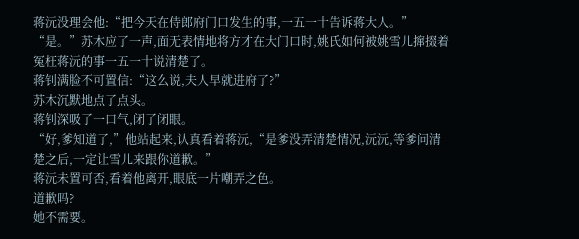蒋沅没理会他:“把今天在侍郎府门口发生的事,一五一十告诉蒋大人。”
“是。”苏木应了一声,面无表情地将方才在大门口时,姚氏如何被姚雪儿撺掇着冤枉蒋沅的事一五一十说清楚了。
蒋钊满脸不可置信:“这么说,夫人早就进府了?”
苏木沉默地点了点头。
蒋钊深吸了一口气,闭了闭眼。
“好,爹知道了,”他站起来,认真看着蒋沅,“是爹没弄清楚情况,沅沅,等爹问清楚之后,一定让雪儿来跟你道歉。”
蒋沅未置可否,看着他离开,眼底一片嘲弄之色。
道歉吗?
她不需要。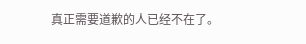真正需要道歉的人已经不在了。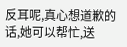反耳呢,真心想道歉的话,她可以帮忙,送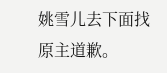姚雪儿去下面找原主道歉。